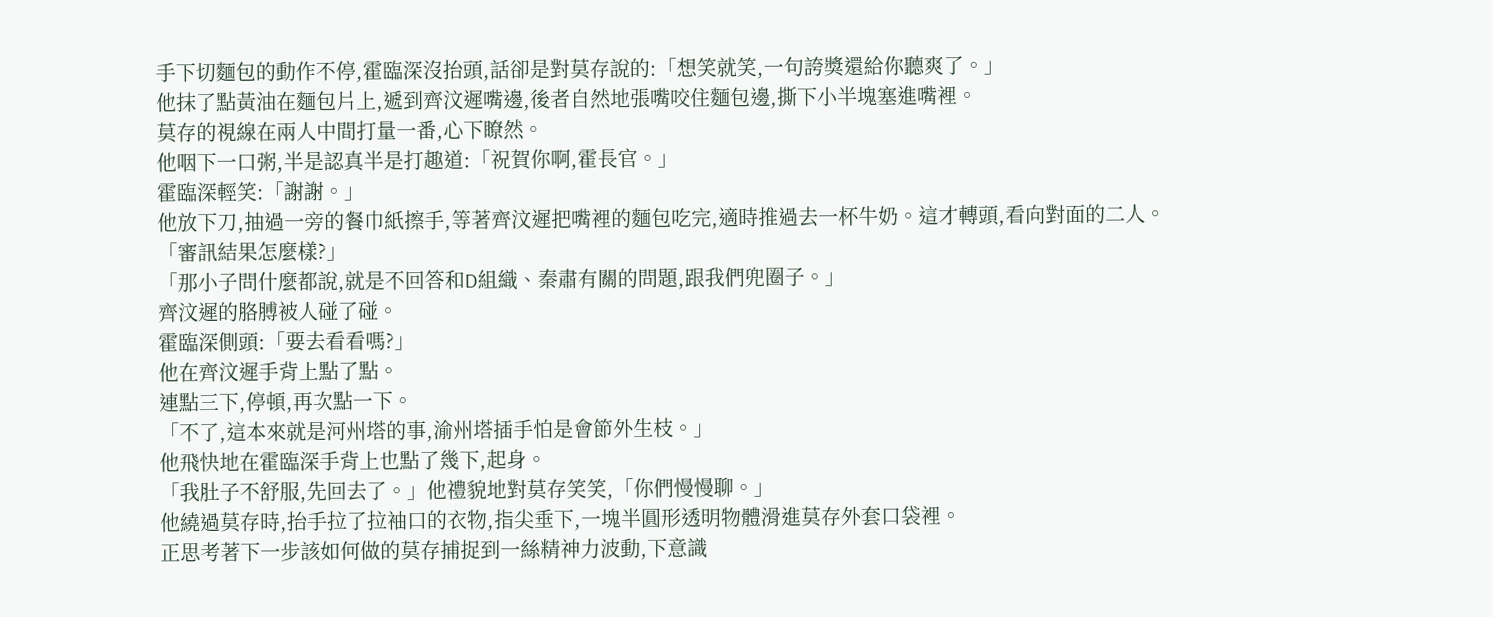手下切麵包的動作不停,霍臨深沒抬頭,話卻是對莫存說的:「想笑就笑,一句誇獎還給你聽爽了。」
他抹了點黃油在麵包片上,遞到齊汶遲嘴邊,後者自然地張嘴咬住麵包邊,撕下小半塊塞進嘴裡。
莫存的視線在兩人中間打量一番,心下瞭然。
他咽下一口粥,半是認真半是打趣道:「祝賀你啊,霍長官。」
霍臨深輕笑:「謝謝。」
他放下刀,抽過一旁的餐巾紙擦手,等著齊汶遲把嘴裡的麵包吃完,適時推過去一杯牛奶。這才轉頭,看向對面的二人。
「審訊結果怎麼樣?」
「那小子問什麼都說,就是不回答和D組織、秦肅有關的問題,跟我們兜圈子。」
齊汶遲的胳膊被人碰了碰。
霍臨深側頭:「要去看看嗎?」
他在齊汶遲手背上點了點。
連點三下,停頓,再次點一下。
「不了,這本來就是河州塔的事,渝州塔插手怕是會節外生枝。」
他飛快地在霍臨深手背上也點了幾下,起身。
「我肚子不舒服,先回去了。」他禮貌地對莫存笑笑,「你們慢慢聊。」
他繞過莫存時,抬手拉了拉袖口的衣物,指尖垂下,一塊半圓形透明物體滑進莫存外套口袋裡。
正思考著下一步該如何做的莫存捕捉到一絲精神力波動,下意識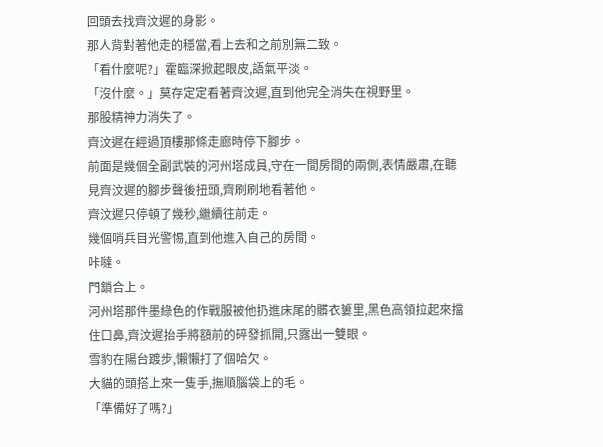回頭去找齊汶遲的身影。
那人背對著他走的穩當,看上去和之前別無二致。
「看什麼呢?」霍臨深掀起眼皮,語氣平淡。
「沒什麼。」莫存定定看著齊汶遲,直到他完全消失在視野里。
那股精神力消失了。
齊汶遲在經過頂樓那條走廊時停下腳步。
前面是幾個全副武裝的河州塔成員,守在一間房間的兩側,表情嚴肅,在聽見齊汶遲的腳步聲後扭頭,齊刷刷地看著他。
齊汶遲只停頓了幾秒,繼續往前走。
幾個哨兵目光警惕,直到他進入自己的房間。
咔噠。
門鎖合上。
河州塔那件墨綠色的作戰服被他扔進床尾的髒衣簍里,黑色高領拉起來擋住口鼻,齊汶遲抬手將額前的碎發抓開,只露出一雙眼。
雪豹在陽台踱步,懶懶打了個哈欠。
大貓的頭搭上來一隻手,撫順腦袋上的毛。
「準備好了嗎?」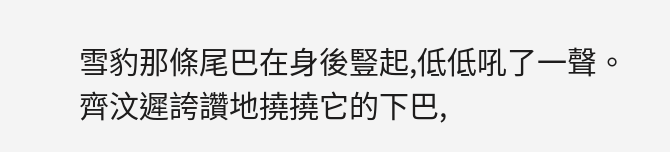雪豹那條尾巴在身後豎起,低低吼了一聲。
齊汶遲誇讚地撓撓它的下巴,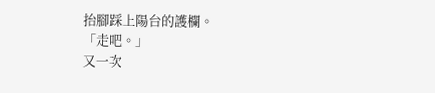抬腳踩上陽台的護欄。
「走吧。」
又一次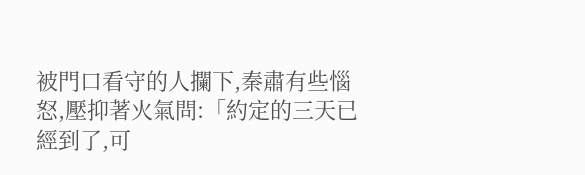被門口看守的人攔下,秦肅有些惱怒,壓抑著火氣問:「約定的三天已經到了,可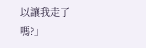以讓我走了嗎?」